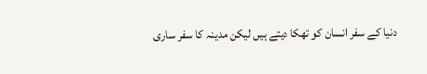دنیا کے سفر انسان کو تھکا دیتے ہیں لیکن مدینہ کا سفر ساری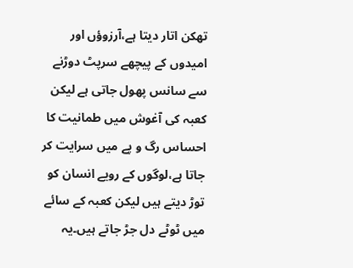تھکن اتار دیتا ہے،آرزوؤں اور امیدوں کے پیچھے سرپٹ دوڑنے سے سانس پھول جاتی ہے لیکن کعبہ کی آغوش میں طمانیت کا احساس رگ و پے میں سرایت کر جاتا ہے،لوگوں کے رویے انسان کو توڑ دیتے ہیں لیکن کعبہ کے سائے میں ٹوٹے دل جڑ جاتے ہیں۔یہ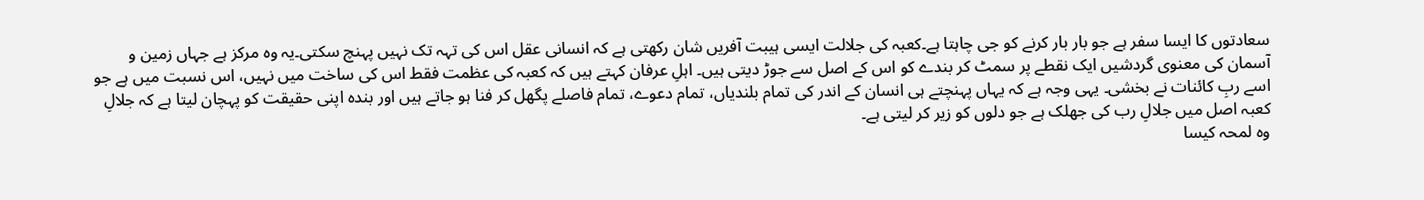سعادتوں کا ایسا سفر ہے جو بار بار کرنے کو جی چاہتا ہے۔کعبہ کی جلالت ایسی ہیبت آفریں شان رکھتی ہے کہ انسانی عقل اس کی تہہ تک نہیں پہنچ سکتی۔یہ وہ مرکز ہے جہاں زمین و آسمان کی معنوی گردشیں ایک نقطے پر سمٹ کر بندے کو اس کے اصل سے جوڑ دیتی ہیں۔ اہلِ عرفان کہتے ہیں کہ کعبہ کی عظمت فقط اس کی ساخت میں نہیں، اس نسبت میں ہے جو اسے ربِ کائنات نے بخشی۔ یہی وجہ ہے کہ یہاں پہنچتے ہی انسان کے اندر کی تمام بلندیاں، تمام دعوے، تمام فاصلے پگھل کر فنا ہو جاتے ہیں اور بندہ اپنی حقیقت کو پہچان لیتا ہے کہ جلالِ کعبہ اصل میں جلالِ رب کی جھلک ہے جو دلوں کو زیر کر لیتی ہے۔
وہ لمحہ کیسا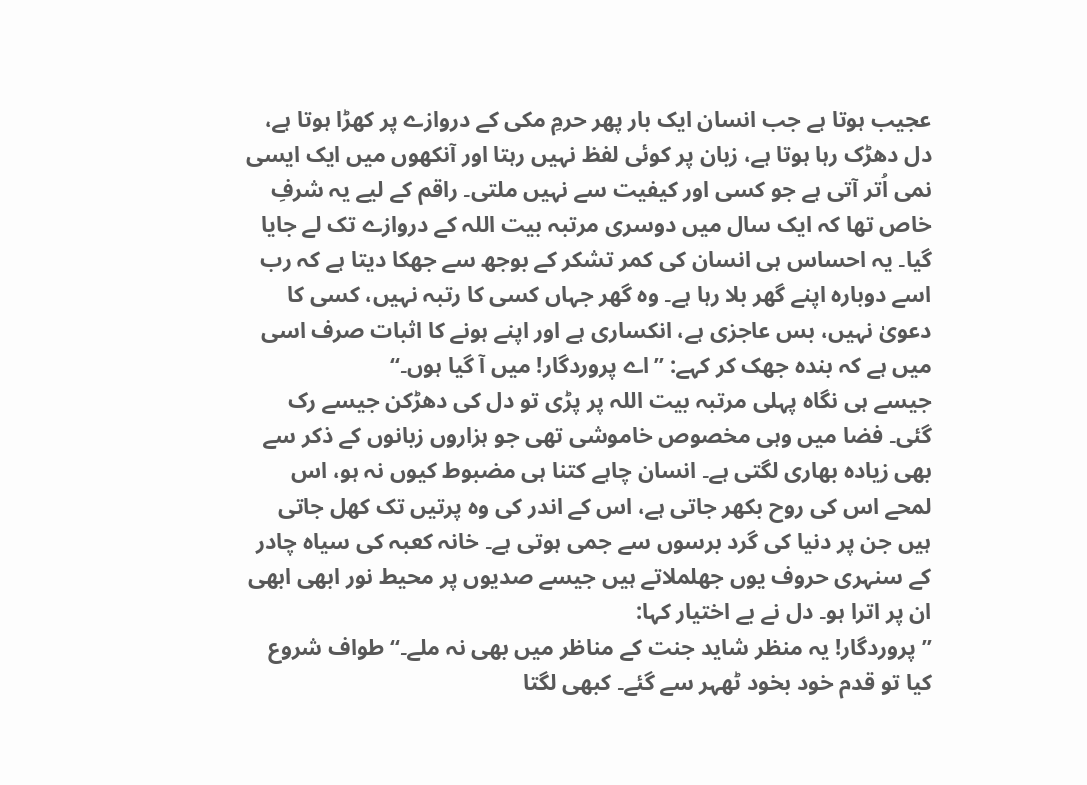عجیب ہوتا ہے جب انسان ایک بار پھر حرمِ مکی کے دروازے پر کھڑا ہوتا ہے، دل دھڑک رہا ہوتا ہے، زبان پر کوئی لفظ نہیں رہتا اور آنکھوں میں ایک ایسی نمی اُتر آتی ہے جو کسی اور کیفیت سے نہیں ملتی۔ راقم کے لیے یہ شرفِ خاص تھا کہ ایک سال میں دوسری مرتبہ بیت اللہ کے دروازے تک لے جایا گیا۔ یہ احساس ہی انسان کی کمر تشکر کے بوجھ سے جھکا دیتا ہے کہ رب اسے دوبارہ اپنے گھر بلا رہا ہے۔ وہ گھر جہاں کسی کا رتبہ نہیں، کسی کا دعویٰ نہیں، بس عاجزی ہے، انکساری ہے اور اپنے ہونے کا اثبات صرف اسی میں ہے کہ بندہ جھک کر کہے: ’’اے پروردگار! میں آ گیا ہوں۔‘‘
جیسے ہی نگاہ پہلی مرتبہ بیت اللہ پر پڑی تو دل کی دھڑکن جیسے رک گئی۔ فضا میں وہی مخصوص خاموشی تھی جو ہزاروں زبانوں کے ذکر سے بھی زیادہ بھاری لگتی ہے۔ انسان چاہے کتنا ہی مضبوط کیوں نہ ہو، اس لمحے اس کی روح بکھر جاتی ہے، اس کے اندر کی وہ پرتیں تک کھل جاتی ہیں جن پر دنیا کی گرد برسوں سے جمی ہوتی ہے۔ خانہ کعبہ کی سیاہ چادر کے سنہری حروف یوں جھلملاتے ہیں جیسے صدیوں پر محیط نور ابھی ابھی ان پر اترا ہو۔ دل نے بے اختیار کہا:
’’پروردگار! یہ منظر شاید جنت کے مناظر میں بھی نہ ملے۔‘‘طواف شروع کیا تو قدم خود بخود ٹھہر سے گئے۔ کبھی لگتا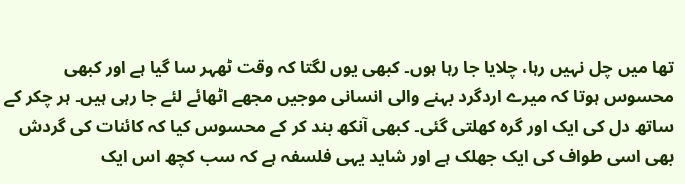تھا میں چل نہیں رہا، چلایا جا رہا ہوں۔ کبھی یوں لگتا کہ وقت ٹھہر سا گیا ہے اور کبھی محسوس ہوتا کہ میرے اردگرد بہنے والی انسانی موجیں مجھے اٹھائے لئے جا رہی ہیں۔ ہر چکر کے ساتھ دل کی ایک اور گرہ کھلتی گئی۔ کبھی آنکھ بند کر کے محسوس کیا کہ کائنات کی گردش بھی اسی طواف کی ایک جھلک ہے اور شاید یہی فلسفہ ہے کہ سب کچھ اس ایک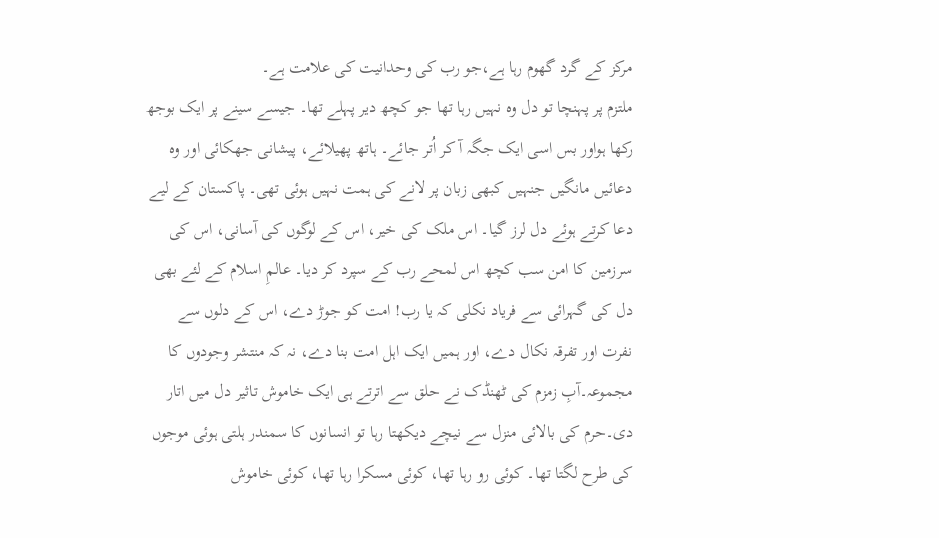مرکز کے گرد گھوم رہا ہے،جو رب کی وحدانیت کی علامت ہے۔
ملتزم پر پہنچا تو دل وہ نہیں رہا تھا جو کچھ دیر پہلے تھا۔ جیسے سینے پر ایک بوجھ رکھا ہواور بس اسی ایک جگہ آ کر اُتر جائے۔ ہاتھ پھیلائے، پیشانی جھکائی اور وہ دعائیں مانگیں جنہیں کبھی زبان پر لانے کی ہمت نہیں ہوئی تھی۔ پاکستان کے لیے دعا کرتے ہوئے دل لرز گیا۔ اس ملک کی خیر، اس کے لوگوں کی آسانی، اس کی سرزمین کا امن سب کچھ اس لمحے رب کے سپرد کر دیا۔ عالمِ اسلام کے لئے بھی دل کی گہرائی سے فریاد نکلی کہ یا رب! امت کو جوڑ دے، اس کے دلوں سے نفرت اور تفرقہ نکال دے، اور ہمیں ایک اہل امت بنا دے، نہ کہ منتشر وجودوں کا مجموعہ۔آبِ زمزم کی ٹھنڈک نے حلق سے اترتے ہی ایک خاموش تاثیر دل میں اتار دی۔حرم کی بالائی منزل سے نیچے دیکھتا رہا تو انسانوں کا سمندر ہلتی ہوئی موجوں کی طرح لگتا تھا۔ کوئی رو رہا تھا، کوئی مسکرا رہا تھا، کوئی خاموش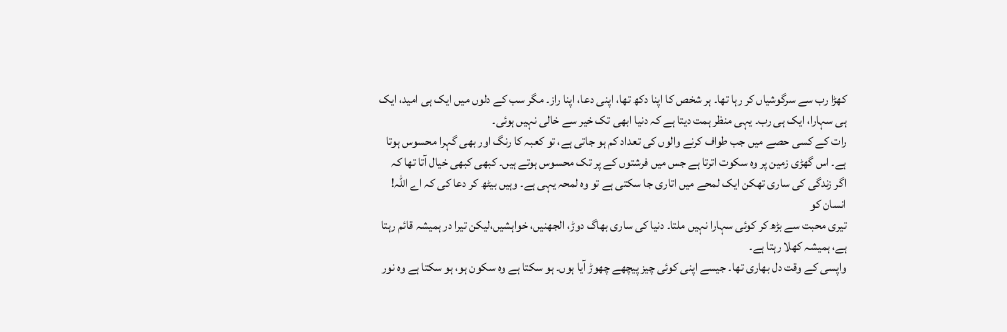کھڑا رب سے سرگوشیاں کر رہا تھا۔ ہر شخص کا اپنا دکھ تھا، اپنی دعا، اپنا راز۔ مگر سب کے دلوں میں ایک ہی امید، ایک ہی سہارا، ایک ہی رب۔ یہی منظر ہمت دیتا ہے کہ دنیا ابھی تک خیر سے خالی نہیں ہوئی۔
رات کے کسی حصے میں جب طواف کرنے والوں کی تعداد کم ہو جاتی ہے، تو کعبہ کا رنگ اور بھی گہرا محسوس ہوتا ہے۔ اس گھڑی زمین پر وہ سکوت اترتا ہے جس میں فرشتوں کے پر تک محسوس ہوتے ہیں۔ کبھی کبھی خیال آتا تھا کہ اگر زندگی کی ساری تھکن ایک لمحے میں اتاری جا سکتی ہے تو وہ لمحہ یہی ہے۔ وہیں بیٹھ کر دعا کی کہ اے اللہ! انسان کو
تیری محبت سے بڑھ کر کوئی سہارا نہیں ملتا۔ دنیا کی ساری بھاگ دوڑ، الجھنیں، خواہشیں،لیکن تیرا در ہمیشہ قائم رہتا ہے، ہمیشہ کھلا رہتا ہے۔
واپسی کے وقت دل بھاری تھا۔ جیسے اپنی کوئی چیز پیچھے چھوڑ آیا ہوں۔ ہو سکتا ہے وہ سکون ہو، ہو سکتا ہے وہ نور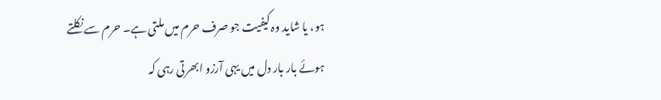ہو، یا شاید وہ کیفیت جو صرف حرم میں ملتی ہے۔ حرم سے نکلتے ہوئے بار بار دل میں یہی آرزو ابھرتی رہی کہ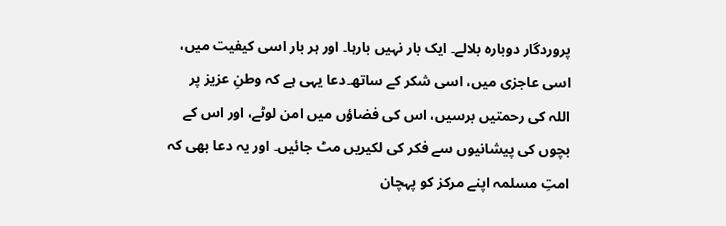پروردگار دوبارہ بلالے۔ ایک بار نہیں بارہا۔ اور ہر بار اسی کیفیت میں، اسی عاجزی میں، اسی شکر کے ساتھ۔دعا یہی ہے کہ وطنِ عزیز پر اللہ کی رحمتیں برسیں، اس کی فضاؤں میں امن لوٹے، اور اس کے بچوں کی پیشانیوں سے فکر کی لکیریں مٹ جائیں۔ اور یہ دعا بھی کہ امتِ مسلمہ اپنے مرکز کو پہچان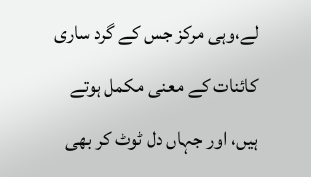لے،وہی مرکز جس کے گرد ساری کائنات کے معنی مکمل ہوتے ہیں، اور جہاں دل ٹوٹ کر بھی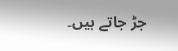جڑ جاتے ہیں۔